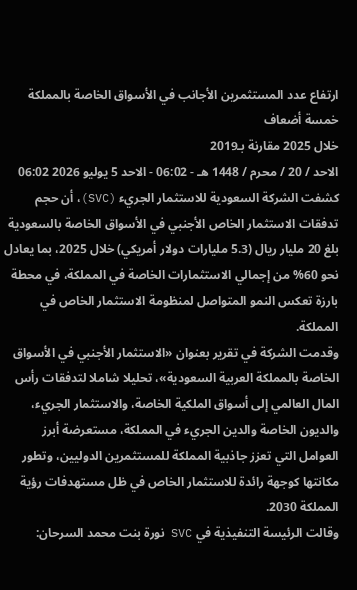ارتفاع عدد المستثمرين الأجانب في الأسواق الخاصة بالمملكة خمسة أضعاف
خلال 2025 مقارنة بـ2019
الاحد / 20 / محرم / 1448 هـ - 06:02 - الاحد 5 يوليو 2026 06:02
كشفت الشركة السعودية للاستثمار الجريء (SVC)، أن حجم تدفقات الاستثمار الخاص الأجنبي في الأسواق الخاصة بالسعودية بلغ 20 مليار ريال (5.3 مليارات دولار أمريكي) خلال 2025، بما يعادل نحو 60% من إجمالي الاستثمارات الخاصة في المملكة، في محطة بارزة تعكس النمو المتواصل لمنظومة الاستثمار الخاص في المملكة.
وقدمت الشركة في تقرير بعنوان «الاستثمار الأجنبي في الأسواق الخاصة بالمملكة العربية السعودية»، تحليلا شاملا لتدفقات رأس المال العالمي إلى أسواق الملكية الخاصة، والاستثمار الجريء، والديون الخاصة والدين الجريء في المملكة، مستعرضة أبرز العوامل التي تعزز جاذبية المملكة للمستثمرين الدوليين، وتطور مكانتها كوجهة رائدة للاستثمار الخاص في ظل مستهدفات رؤية المملكة 2030.
وقالت الرئيسة التنفيذية في SVC نورة بنت محمد السرحان: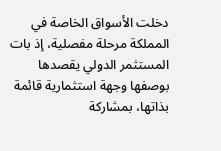دخلت الأسواق الخاصة في المملكة مرحلة مفصلية، إذ بات المستثمر الدولي يقصدها بوصفها وجهة استثمارية قائمة بذاتها، بمشاركة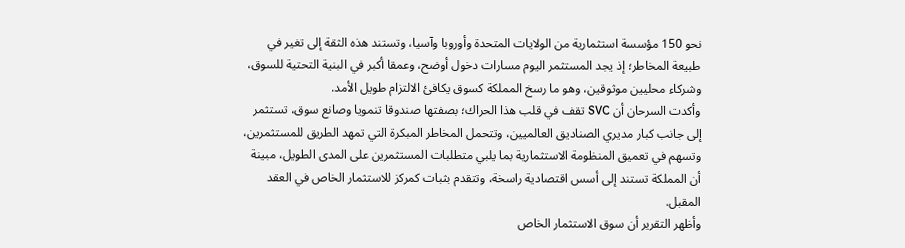نحو 150 مؤسسة استثمارية من الولايات المتحدة وأوروبا وآسيا، وتستند هذه الثقة إلى تغير في طبيعة المخاطر؛ إذ يجد المستثمر اليوم مسارات دخول أوضح، وعمقا أكبر في البنية التحتية للسوق، وشركاء محليين موثوقين، وهو ما رسخ المملكة كسوق يكافئ الالتزام طويل الأمد.
وأكدت السرحان أن SVC تقف في قلب هذا الحراك؛ بصفتها صندوقا تنمويا وصانع سوق، تستثمر إلى جانب كبار مديري الصناديق العالميين، وتتحمل المخاطر المبكرة التي تمهد الطريق للمستثمرين، وتسهم في تعميق المنظومة الاستثمارية بما يلبي متطلبات المستثمرين على المدى الطويل، مبينة أن المملكة تستند إلى أسس اقتصادية راسخة، وتتقدم بثبات كمركز للاستثمار الخاص في العقد المقبل.
وأظهر التقرير أن سوق الاستثمار الخاص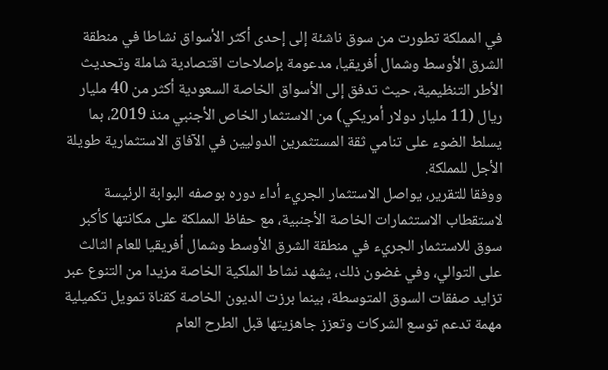في المملكة تطورت من سوق ناشئة إلى إحدى أكثر الأسواق نشاطا في منطقة الشرق الأوسط وشمال أفريقيا، مدعومة بإصلاحات اقتصادية شاملة وتحديث الأطر التنظيمية، حيث تدفق إلى الأسواق الخاصة السعودية أكثر من 40 مليار ريال (11 مليار دولار أمريكي) من الاستثمار الخاص الأجنبي منذ 2019، بما يسلط الضوء على تنامي ثقة المستثمرين الدوليين في الآفاق الاستثمارية طويلة الأجل للمملكة.
ووفقا للتقرير، يواصل الاستثمار الجريء أداء دوره بوصفه البوابة الرئيسة لاستقطاب الاستثمارات الخاصة الأجنبية، مع حفاظ المملكة على مكانتها كأكبر سوق للاستثمار الجريء في منطقة الشرق الأوسط وشمال أفريقيا للعام الثالث على التوالي، وفي غضون ذلك، يشهد نشاط الملكية الخاصة مزيدا من التنوع عبر تزايد صفقات السوق المتوسطة، بينما برزت الديون الخاصة كقناة تمويل تكميلية مهمة تدعم توسع الشركات وتعزز جاهزيتها قبل الطرح العام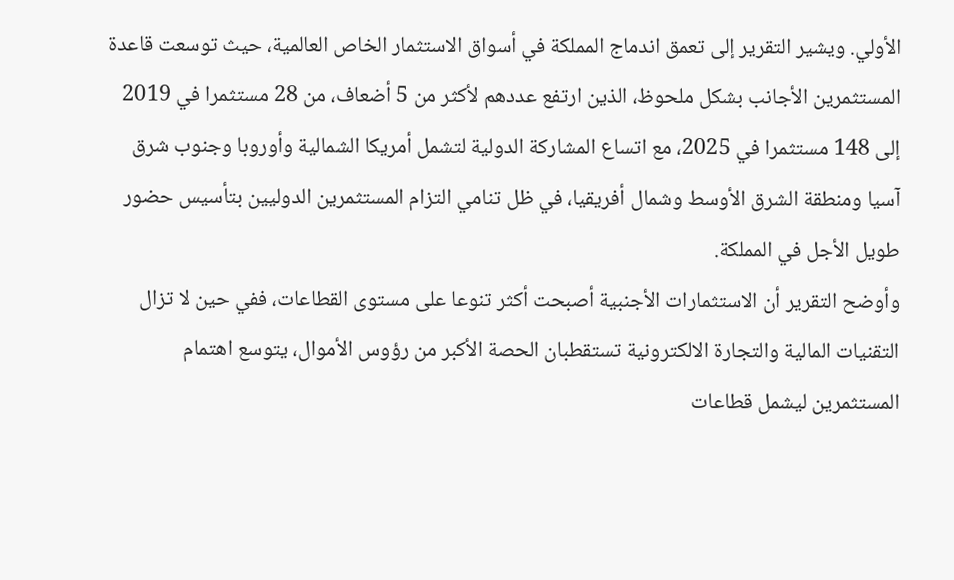الأولي. ويشير التقرير إلى تعمق اندماج المملكة في أسواق الاستثمار الخاص العالمية، حيث توسعت قاعدة المستثمرين الأجانب بشكل ملحوظ، الذين ارتفع عددهم لأكثر من 5 أضعاف، من 28 مستثمرا في 2019 إلى 148 مستثمرا في 2025، مع اتساع المشاركة الدولية لتشمل أمريكا الشمالية وأوروبا وجنوب شرق آسيا ومنطقة الشرق الأوسط وشمال أفريقيا، في ظل تنامي التزام المستثمرين الدوليين بتأسيس حضور طويل الأجل في المملكة.
وأوضح التقرير أن الاستثمارات الأجنبية أصبحت أكثر تنوعا على مستوى القطاعات، ففي حين لا تزال التقنيات المالية والتجارة الالكترونية تستقطبان الحصة الأكبر من رؤوس الأموال، يتوسع اهتمام المستثمرين ليشمل قطاعات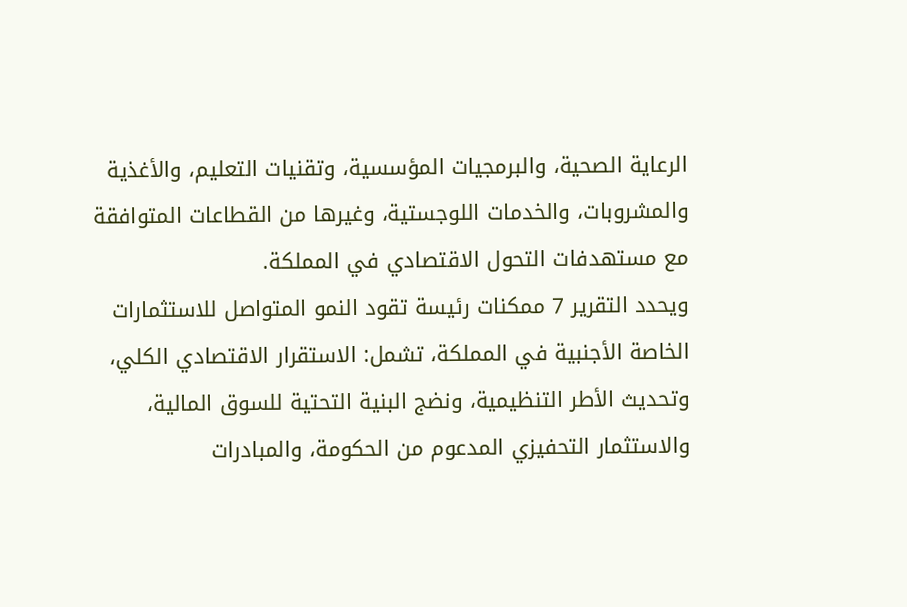الرعاية الصحية، والبرمجيات المؤسسية، وتقنيات التعليم، والأغذية والمشروبات، والخدمات اللوجستية، وغيرها من القطاعات المتوافقة مع مستهدفات التحول الاقتصادي في المملكة.
ويحدد التقرير 7 ممكنات رئيسة تقود النمو المتواصل للاستثمارات الخاصة الأجنبية في المملكة، تشمل: الاستقرار الاقتصادي الكلي، وتحديث الأطر التنظيمية، ونضج البنية التحتية للسوق المالية، والاستثمار التحفيزي المدعوم من الحكومة، والمبادرات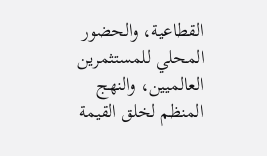القطاعية، والحضور المحلي للمستثمرين العالميين، والنهج المنظم لخلق القيمة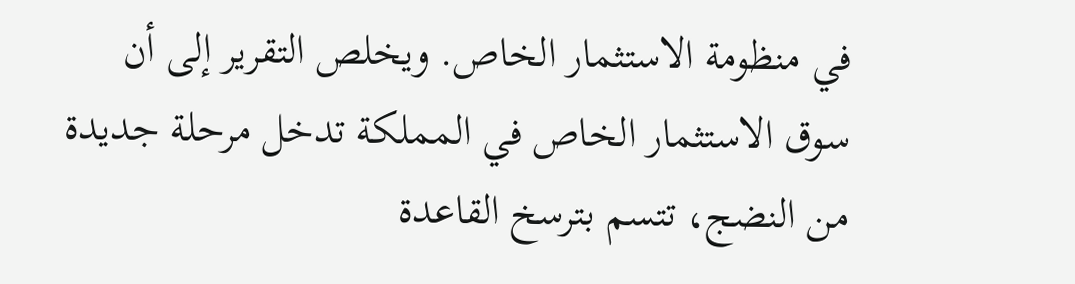في منظومة الاستثمار الخاص. ويخلص التقرير إلى أن سوق الاستثمار الخاص في المملكة تدخل مرحلة جديدة من النضج، تتسم بترسخ القاعدة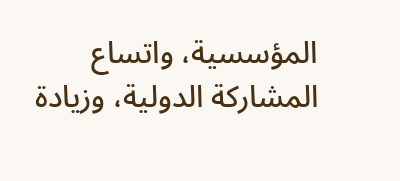المؤسسية، واتساع المشاركة الدولية، وزيادة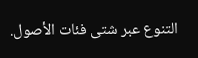التنوع عبر شتى فئات الأصول.